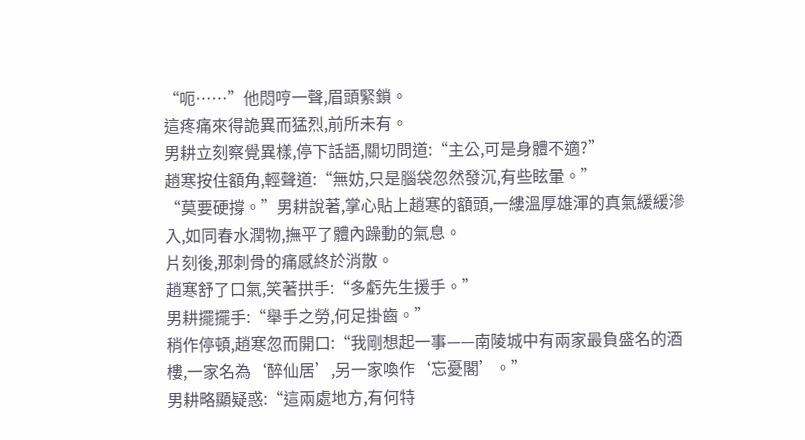“呃……”他悶哼一聲,眉頭緊鎖。
這疼痛來得詭異而猛烈,前所未有。
男耕立刻察覺異樣,停下話語,關切問道:“主公,可是身體不適?”
趙寒按住額角,輕聲道:“無妨,只是腦袋忽然發沉,有些眩暈。”
“莫要硬撐。”男耕說著,掌心貼上趙寒的額頭,一縷溫厚雄渾的真氣緩緩滲入,如同春水潤物,撫平了體內躁動的氣息。
片刻後,那刺骨的痛感終於消散。
趙寒舒了口氣,笑著拱手:“多虧先生援手。”
男耕擺擺手:“舉手之勞,何足掛齒。”
稍作停頓,趙寒忽而開口:“我剛想起一事——南陵城中有兩家最負盛名的酒樓,一家名為‘醉仙居’,另一家喚作‘忘憂閣’。”
男耕略顯疑惑:“這兩處地方,有何特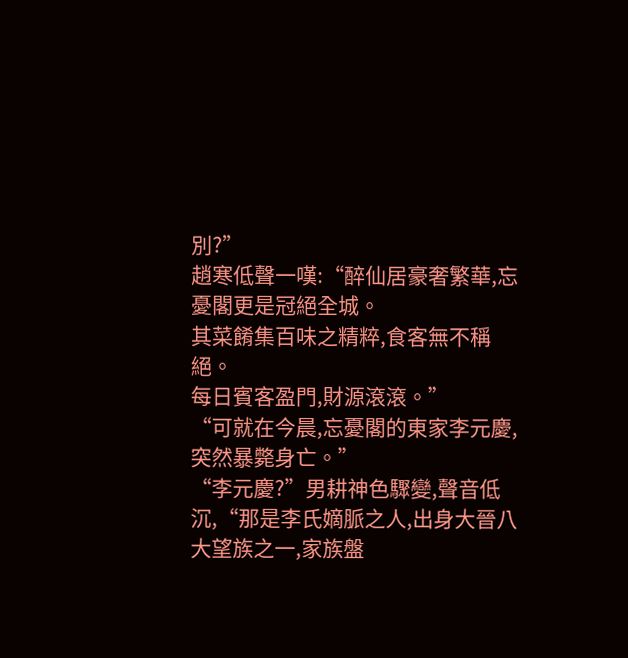別?”
趙寒低聲一嘆:“醉仙居豪奢繁華,忘憂閣更是冠絕全城。
其菜餚集百味之精粹,食客無不稱絕。
每日賓客盈門,財源滾滾。”
“可就在今晨,忘憂閣的東家李元慶,突然暴斃身亡。”
“李元慶?”男耕神色驟變,聲音低沉,“那是李氏嫡脈之人,出身大晉八大望族之一,家族盤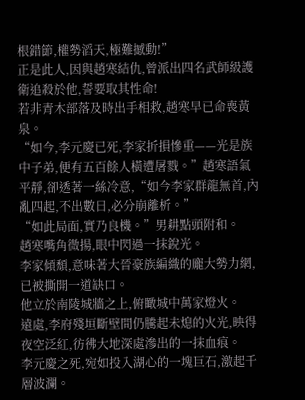根錯節,權勢滔天,極難撼動!”
正是此人,因與趙寒結仇,曾派出四名武師級護衛追殺於他,誓要取其性命!
若非青木部落及時出手相救,趙寒早已命喪黃泉。
“如今,李元慶已死,李家折損慘重——光是族中子弟,便有五百餘人橫遭屠戮。”趙寒語氣平靜,卻透著一絲冷意,“如今李家群龍無首,內亂四起,不出數日,必分崩離析。”
“如此局面,實乃良機。”男耕點頭附和。
趙寒嘴角微揚,眼中閃過一抹銳光。
李家傾頹,意味著大晉豪族編織的龐大勢力網,已被撕開一道缺口。
他立於南陵城牆之上,俯瞰城中萬家燈火。
遠處,李府殘垣斷壁間仍騰起未熄的火光,映得夜空泛紅,彷彿大地深處滲出的一抹血痕。
李元慶之死,宛如投入湖心的一塊巨石,激起千層波瀾。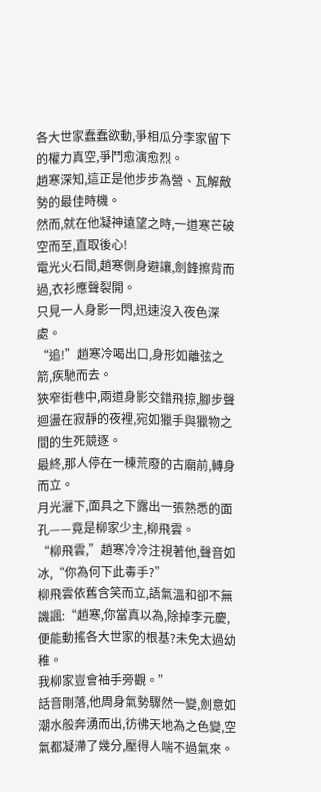各大世家蠢蠢欲動,爭相瓜分李家留下的權力真空,爭鬥愈演愈烈。
趙寒深知,這正是他步步為營、瓦解敵勢的最佳時機。
然而,就在他凝神遠望之時,一道寒芒破空而至,直取後心!
電光火石間,趙寒側身避讓,劍鋒擦背而過,衣衫應聲裂開。
只見一人身影一閃,迅速沒入夜色深處。
“追!”趙寒冷喝出口,身形如離弦之箭,疾馳而去。
狹窄街巷中,兩道身影交錯飛掠,腳步聲迴盪在寂靜的夜裡,宛如獵手與獵物之間的生死競逐。
最終,那人停在一棟荒廢的古廟前,轉身而立。
月光灑下,面具之下露出一張熟悉的面孔——竟是柳家少主,柳飛雲。
“柳飛雲,”趙寒冷冷注視著他,聲音如冰,“你為何下此毒手?”
柳飛雲依舊含笑而立,語氣溫和卻不無譏諷:“趙寒,你當真以為,除掉李元慶,便能動搖各大世家的根基?未免太過幼稚。
我柳家豈會袖手旁觀。”
話音剛落,他周身氣勢驟然一變,劍意如潮水般奔湧而出,彷彿天地為之色變,空氣都凝滯了幾分,壓得人喘不過氣來。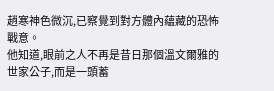趙寒神色微沉,已察覺到對方體內蘊藏的恐怖戰意。
他知道,眼前之人不再是昔日那個溫文爾雅的世家公子,而是一頭蓄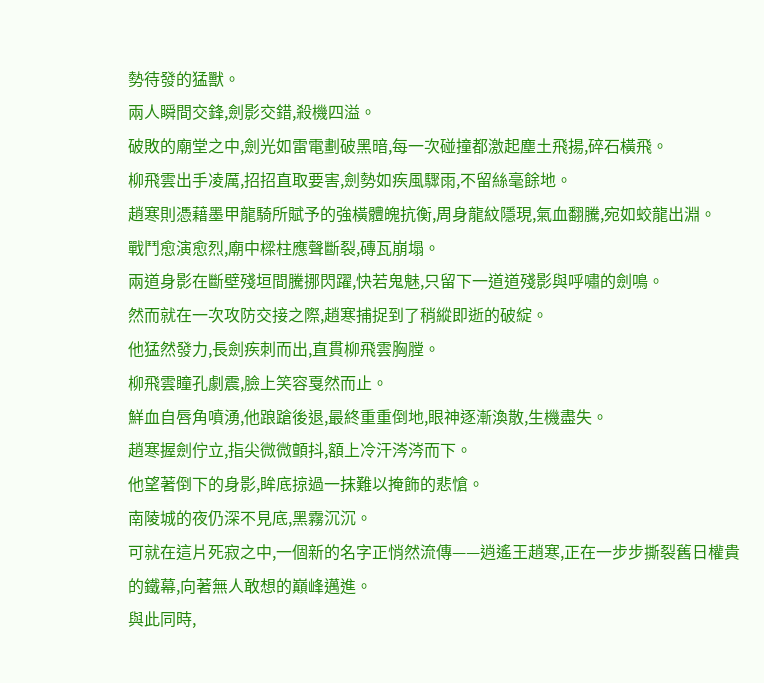勢待發的猛獸。
兩人瞬間交鋒,劍影交錯,殺機四溢。
破敗的廟堂之中,劍光如雷電劃破黑暗,每一次碰撞都激起塵土飛揚,碎石橫飛。
柳飛雲出手凌厲,招招直取要害,劍勢如疾風驟雨,不留絲毫餘地。
趙寒則憑藉墨甲龍騎所賦予的強橫體魄抗衡,周身龍紋隱現,氣血翻騰,宛如蛟龍出淵。
戰鬥愈演愈烈,廟中樑柱應聲斷裂,磚瓦崩塌。
兩道身影在斷壁殘垣間騰挪閃躍,快若鬼魅,只留下一道道殘影與呼嘯的劍鳴。
然而就在一次攻防交接之際,趙寒捕捉到了稍縱即逝的破綻。
他猛然發力,長劍疾刺而出,直貫柳飛雲胸膛。
柳飛雲瞳孔劇震,臉上笑容戛然而止。
鮮血自唇角噴湧,他踉蹌後退,最終重重倒地,眼神逐漸渙散,生機盡失。
趙寒握劍佇立,指尖微微顫抖,額上冷汗涔涔而下。
他望著倒下的身影,眸底掠過一抹難以掩飾的悲愴。
南陵城的夜仍深不見底,黑霧沉沉。
可就在這片死寂之中,一個新的名字正悄然流傳——逍遙王趙寒,正在一步步撕裂舊日權貴的鐵幕,向著無人敢想的巔峰邁進。
與此同時,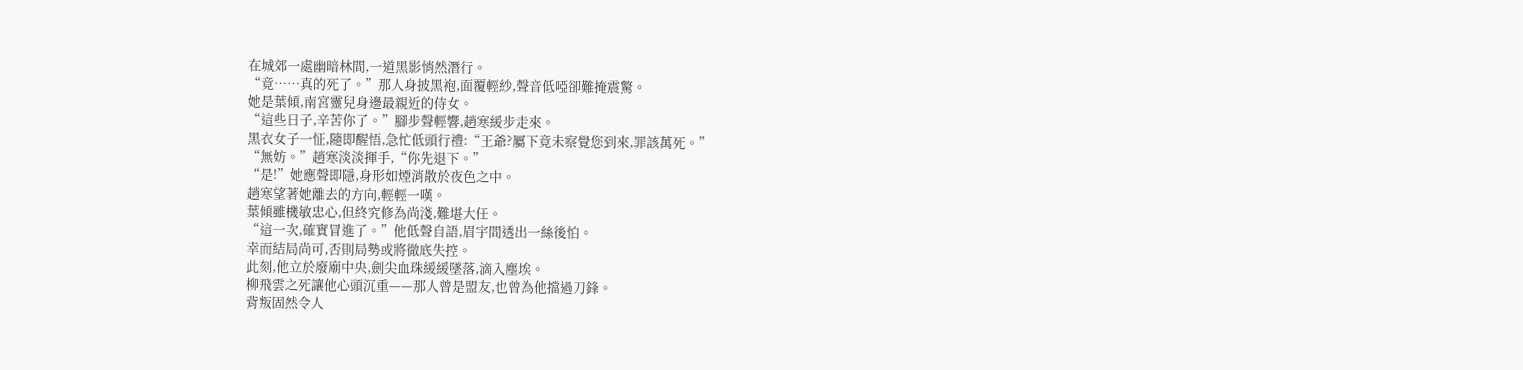在城郊一處幽暗林間,一道黑影悄然潛行。
“竟……真的死了。”那人身披黑袍,面覆輕紗,聲音低啞卻難掩震驚。
她是葉傾,南宮靈兒身邊最親近的侍女。
“這些日子,辛苦你了。”腳步聲輕響,趙寒緩步走來。
黑衣女子一怔,隨即醒悟,急忙低頭行禮:“王爺?屬下竟未察覺您到來,罪該萬死。”
“無妨。”趙寒淡淡揮手,“你先退下。”
“是!”她應聲即隱,身形如煙消散於夜色之中。
趙寒望著她離去的方向,輕輕一嘆。
葉傾雖機敏忠心,但終究修為尚淺,難堪大任。
“這一次,確實冒進了。”他低聲自語,眉宇間透出一絲後怕。
幸而結局尚可,否則局勢或將徹底失控。
此刻,他立於廢廟中央,劍尖血珠緩緩墜落,滴入塵埃。
柳飛雲之死讓他心頭沉重——那人曾是盟友,也曾為他擋過刀鋒。
背叛固然令人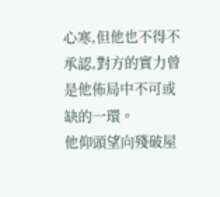心寒,但他也不得不承認,對方的實力曾是他佈局中不可或缺的一環。
他仰頭望向殘破屋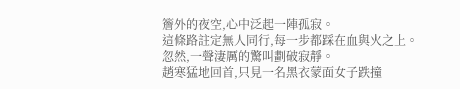簷外的夜空,心中泛起一陣孤寂。
這條路註定無人同行,每一步都踩在血與火之上。
忽然,一聲淒厲的驚叫劃破寂靜。
趙寒猛地回首,只見一名黑衣蒙面女子跌撞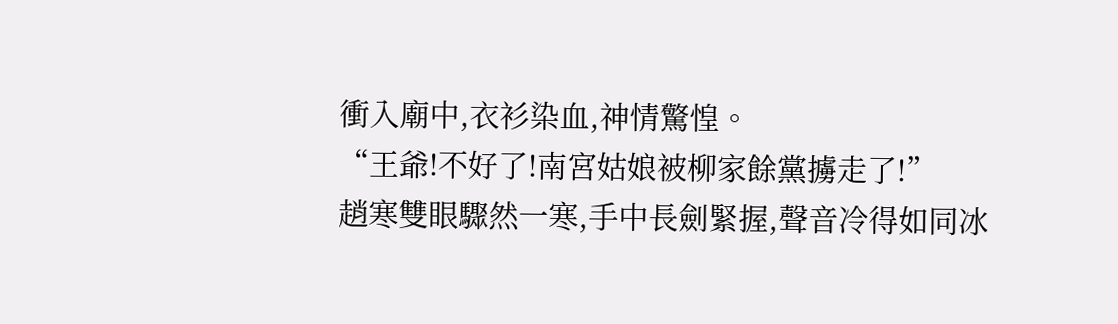衝入廟中,衣衫染血,神情驚惶。
“王爺!不好了!南宮姑娘被柳家餘黨擄走了!”
趙寒雙眼驟然一寒,手中長劍緊握,聲音冷得如同冰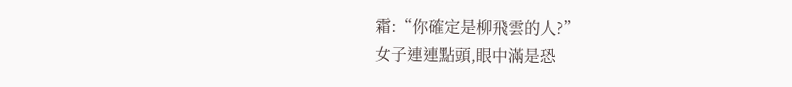霜:“你確定是柳飛雲的人?”
女子連連點頭,眼中滿是恐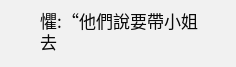懼:“他們說要帶小姐去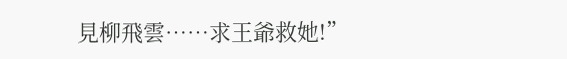見柳飛雲……求王爺救她!”